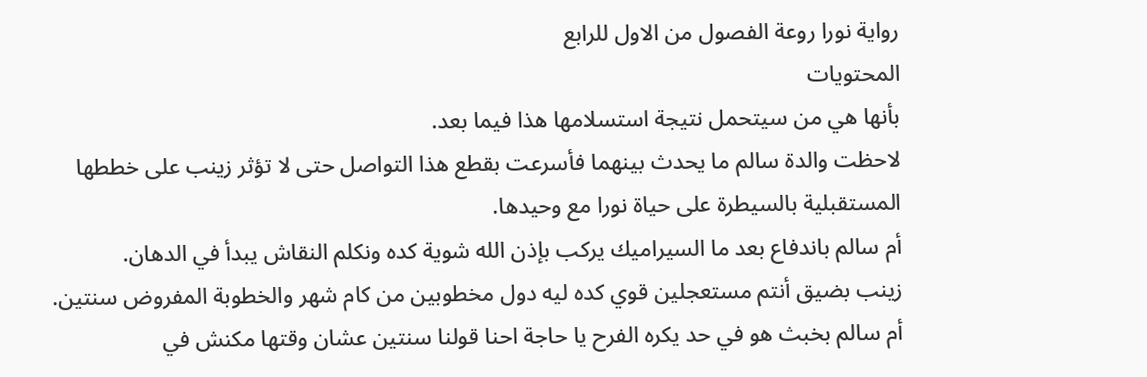رواية نورا روعة الفصول من الاول للرابع
المحتويات
بأنها هي من سيتحمل نتيجة استسلامها هذا فيما بعد.
لاحظت والدة سالم ما يحدث بينهما فأسرعت بقطع هذا التواصل حتى لا تؤثر زينب على خططها المستقبلية بالسيطرة على حياة نورا مع وحيدها.
أم سالم باندفاع بعد ما السيراميك يركب بإذن الله شوية كده ونكلم النقاش يبدأ في الدهان.
زينب بضيق أنتم مستعجلين قوي كده ليه دول مخطوبين من كام شهر والخطوبة المفروض سنتين.
أم سالم بخبث هو في حد يكره الفرح يا حاجة احنا قولنا سنتين عشان وقتها مكنش في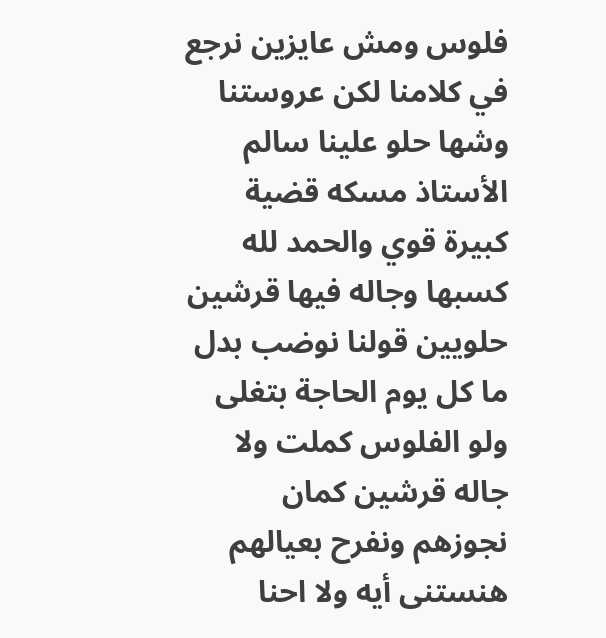فلوس ومش عايزين نرجع في كلامنا لكن عروستنا وشها حلو علينا سالم الأستاذ مسكه قضية كبيرة قوي والحمد لله كسبها وجاله فيها قرشين حلويين قولنا نوضب بدل ما كل يوم الحاجة بتغلى ولو الفلوس كملت ولا جاله قرشين كمان نجوزهم ونفرح بعيالهم هنستنى أيه ولا احنا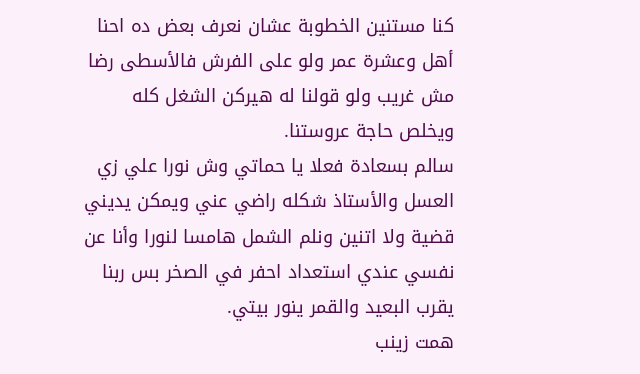كنا مستنين الخطوبة عشان نعرف بعض ده احنا أهل وعشرة عمر ولو على الفرش فالأسطى رضا مش غريب ولو قولنا له هيركن الشغل كله ويخلص حاجة عروستنا.
سالم بسعادة فعلا يا حماتي وش نورا علي زي العسل والأستاذ شكله راضي عني ويمكن يديني قضية ولا اتنين ونلم الشمل هامسا لنورا وأنا عن نفسي عندي استعداد احفر في الصخر بس ربنا يقرب البعيد والقمر ينور بيتي.
همت زينب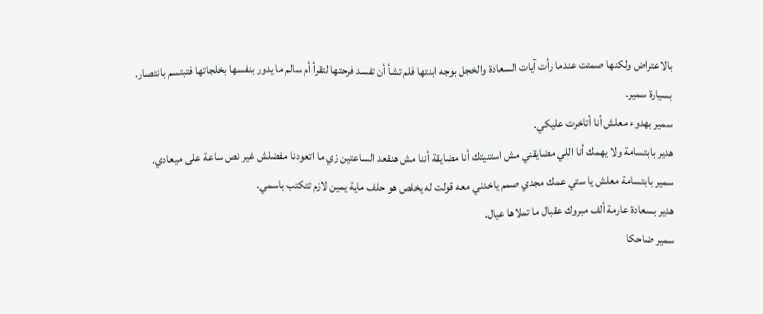بالاعتراض ولكنها صمتت عندما رأت آيات السعادة والخجل بوجه ابنتها فلم تشأ أن تفسد فرحتها لتقرأ أم سالم ما يدور بنفسها بخلجاتها فتبتسم بانتصار.
بسيارة سمير.
سمير بهدوء معلش أنا أتاخرت عليكي.
هدير بابتسامة ولا يهمك أنا اللي مضايقني مش استنيتك أنا مضايقة أننا مش هنقعد الساعتين زي ما اتعودنا مفضلش غير نص ساعة على ميعادي.
سمير بابتسامة معلش يا ستي عمك مجدي صمم ياخدني معه قولت له يخلص هو حلف ماية يمين لازم تتكتب باسمي.
هدير بسعادة عارمة ألف مبروك عقبال ما تملاها عيال.
سمير ضاحكا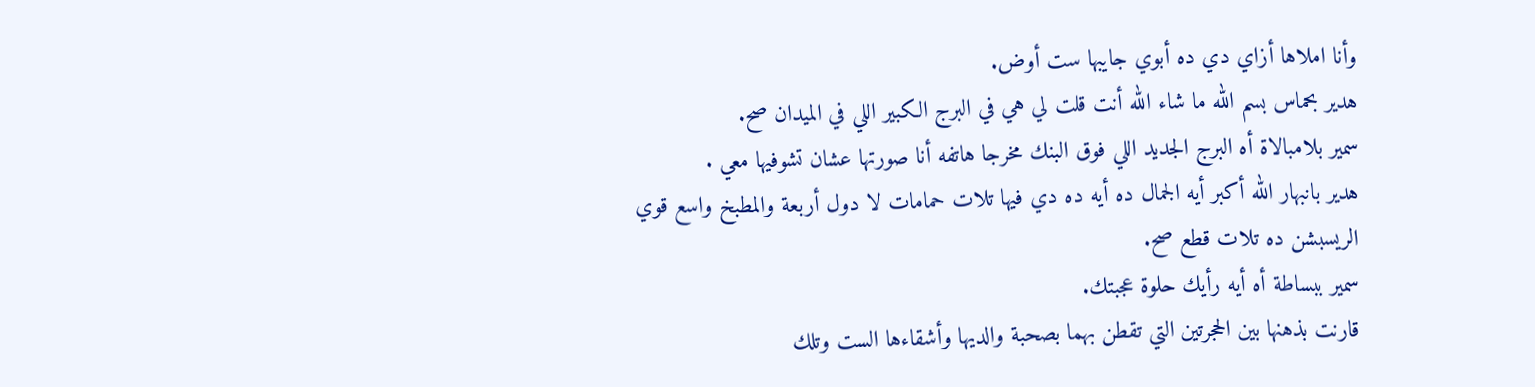وأنا املاها أزاي دي ده أبوي جايبها ست أوض.
هدير بحماس بسم الله ما شاء الله أنت قلت لي هي في البرج الكبير اللي في الميدان صح.
سمير بلامبالاة أه البرج الجديد اللي فوق البنك مخرجا هاتفه أنا صورتها عشان تشوفيها معي .
هدير بانبهار الله أكبر أيه الجمال ده أيه ده دي فيها تلات حمامات لا دول أربعة والمطبخ واسع قوي الريسبشن ده تلات قطع صح.
سمير ببساطة أه أيه رأيك حلوة عجبتك.
قارنت بذهنها بين الحجرتين التي تقطن بهما بصحبة والديها وأشقاءها الست وتلك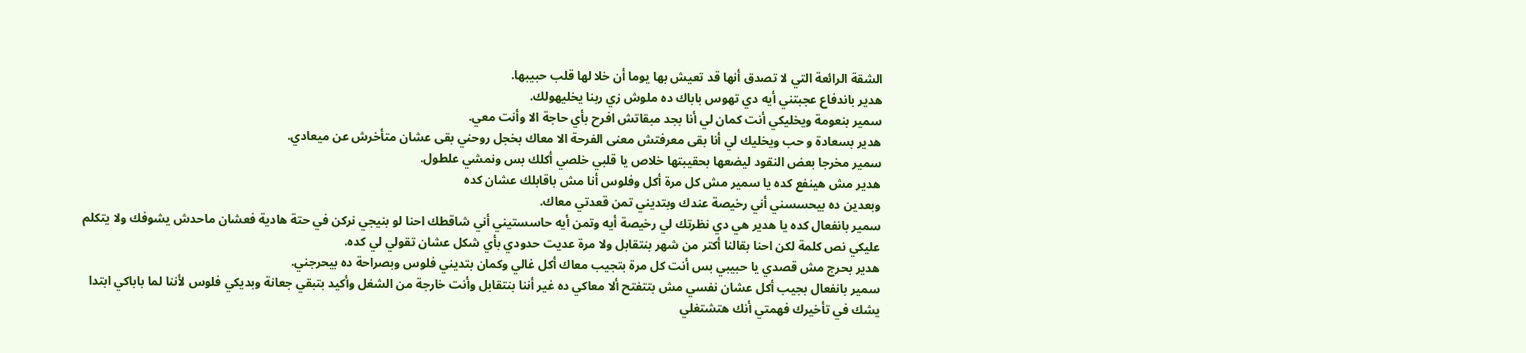الشقة الرائعة التي لا تصدق أنها قد تعيش بها يوما أن خلا لها قلب حبيبها.
هدير باندفاع عجبتني أيه دي تهوس باباك ده ملوش زي ربنا يخليهولك.
سمير بنعومة ويخليكي أنت كمان لي أنا بجد مبقاتش افرح بأي حاجة الا وأنت معي.
هدير بسعادة و حب ويخليك لي أنا بقى معرفتش معنى الفرحة الا معاك بخجل روحني بقى عشان متأخرش عن ميعادي.
سمير مخرجا بعض النقود ليضعها بحقيبتها خلاص يا قلبي خلصي أكلك بس ونمشي علطول.
هدير مش هينفع كده يا سمير مش كل مرة أكل وفلوس أنا مش باقابلك عشان كده
وبعدين ده بيحسسني أني رخيصة عندك وبتديني تمن قعدتي معاك.
سمير بانفعال كده يا هدير هي دي نظرتك لي رخيصة أيه وتمن أيه حاسستيني أني شاقطك احنا لو بنيجي نركن في حتة هادية فعشان ماحدش يشوفك ولا يتكلم عليكي نص كلمة لكن احنا بقالنا أكتر من شهر بنتقابل ولا مرة عديت حدودي بأي شكل عشان تقولي لي كده.
هدير بحرج مش قصدي يا حبيبي بس أنت كل مرة بتجيب معاك أكل غالي وكمان بتديني فلوس وبصراحة ده بيحرجني.
سمير بانفعال بجيب أكل عشان نفسي مش بتتفتح ألا معاكي ده غير أننا بنتقابل وأنت خارجة من الشغل وأكيد بتبقي جعانة وبديكي فلوس لأننا لما باباكي ابتدا يشك في تأخيرك فهمتي أنك هتشتغلي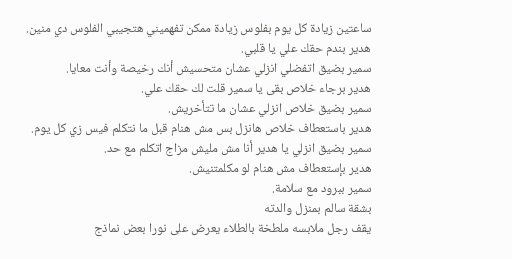ساعتين زيادة كل يوم بفلوس زيادة ممكن تفهميني هتجيبي الفلوس دي منين.
هدير بندم حقك علي يا قلبي.
سمير بضيق اتفضلي انزلي عشان متحسيش أنك رخيصة وأنت معايا.
هدير برجاء خلاص بقى يا سمير قلت لك حقك علي.
سمير بضيق خلاص انزلي عشان ما تتأخريش.
هدير باستعطاف خلاص هانزل بس مش هنام قبل ما نتكلم فيس زي كل يوم.
سمير بضيق انزلي يا هدير أنا مش مليش مزاج اتكلم مع حد.
هدير بإستعطاف مش هنام لو مكلمتنيش.
سمير ببرود مع سلامة.
بشقة سالم بمنزل والدته
يقف رجل ملابسه ملطخة بالطلاء يعرض على نورا بعض نماذج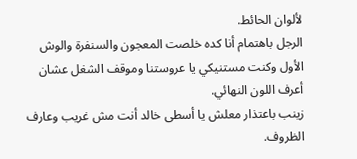لألوان الحائط.
الرجل باهتمام أنا كده خلصت المعجون والسنفرة والوش الأول وكنت مستنيكي يا عروستنا وموقف الشغل عشان أعرف اللون النهائي.
زينب باعتذار معلش يا أسطى خالد أنت مش غريب وعارف الظروف.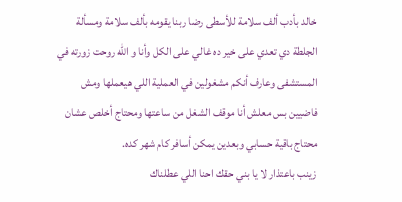خالد بأدب ألف سلامة للأسطى رضا ربنا يقومه بألف سلامة ومسألة الجلطة دي تعدي على خير ده غالي على الكل وأنا و الله روحت زورته في المستشفى وعارف أنكم مشغولين في العملية اللي هيعملها ومش فاضيين بس معلش أنا موقف الشغل من ساعتها ومحتاج أخلص عشان محتاج باقية حسابي وبعدين يمكن أسافر كام شهر كده.
زينب باعتذار لا يا بني حقك احنا اللي عطلناك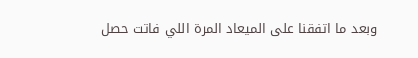وبعد ما اتفقنا على الميعاد المرة اللي فاتت حصل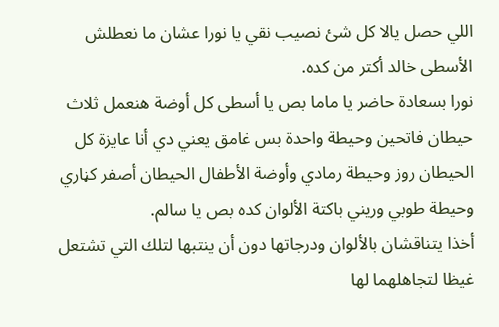اللي حصل يالا كل شئ نصيب نقي يا نورا عشان ما نعطلش الأسطى خالد أكتر من كده.
نورا بسعادة حاضر يا ماما بص يا أسطى كل أوضة هنعمل ثلاث حيطان فاتحين وحيطة واحدة بس غامق يعني دي أنا عايزة كل الحيطان روز وحيطة رمادي وأوضة الأطفال الحيطان أصفر كڼاري وحيطة طوبي وريني باكتة الألوان كده بص يا سالم.
أخذا يتناقشان بالألوان ودرجاتها دون أن ينتبها لتلك التي تشتعل غيظا لتجاهلهما لها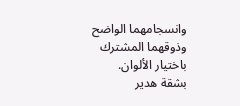وانسجامهما الواضح وذوقهما المشترك باختيار الألوان.
بشقة هدير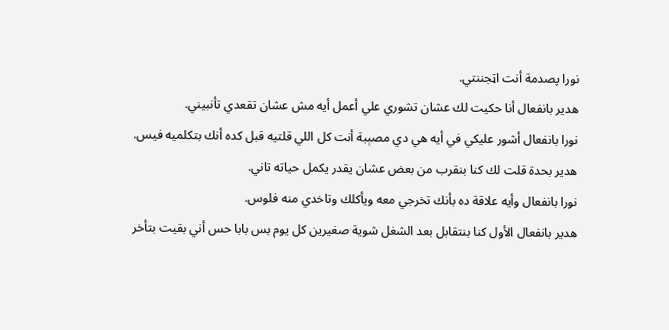نورا پصدمة أنت اټجننتي.
هدير بانفعال أنا حكيت لك عشان تشوري علي أعمل أيه مش عشان تقعدي تأنبيني.
نورا بانفعال أشور عليكي في أيه هي دي مصېبة أنت كل اللي قلتيه قبل كده أنك بتكلميه فيس.
هدير بحدة قلت لك كنا بنقرب من بعض عشان يقدر يكمل حياته تاني.
نورا بانفعال وأيه علاقة ده بأنك تخرجي معه ويأكلك وتاخدي منه فلوس.
هدير بانفعال الأول كنا بنتقابل بعد الشغل شوية صغيرين كل يوم بس بابا حس أني بقيت بتأخر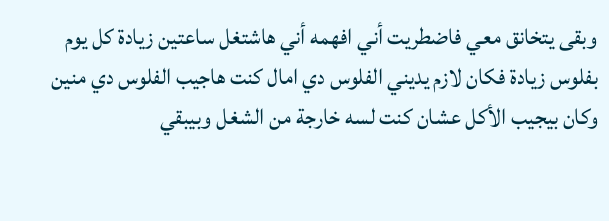وبقى يتخانق معي فاضطريت أني افهمه أني هاشتغل ساعتين زيادة كل يوم بفلوس زيادة فكان لازم يديني الفلوس دي امال كنت هاجيب الفلوس دي منين وكان بيجيب الأكل عشان كنت لسه خارجة من الشغل وبيبقي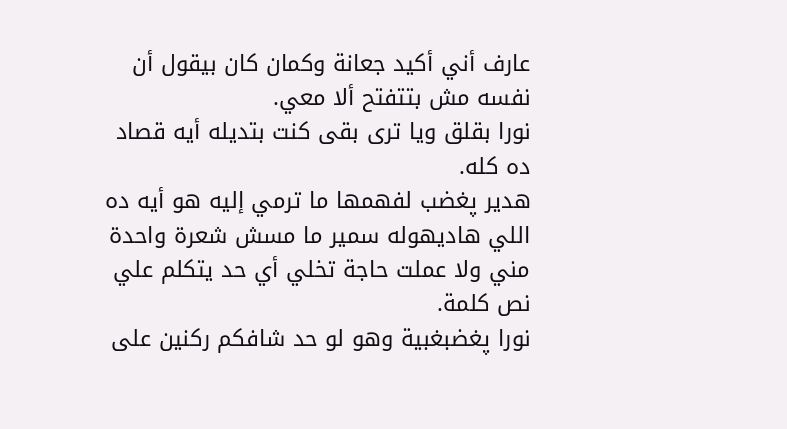عارف أني أكيد جعانة وكمان كان بيقول أن نفسه مش بتتفتح ألا معي.
نورا بقلق ويا ترى بقى كنت بتديله أيه قصاد ده كله.
هدير پغضب لفهمها ما ترمي إليه هو أيه ده اللي هاديهوله سمير ما مسش شعرة واحدة مني ولا عملت حاجة تخلي أي حد يتكلم علي نص كلمة.
نورا پغضبغبية وهو لو حد شافكم ركنين على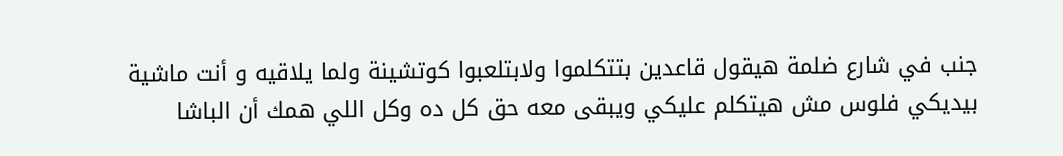جنب في شارع ضلمة هيقول قاعدين بتتكلموا ولابتلعبوا كوتشينة ولما يلاقيه و أنت ماشية بيديكي فلوس مش هيتكلم عليكي ويبقى معه حق كل ده وكل اللي همك أن الباشا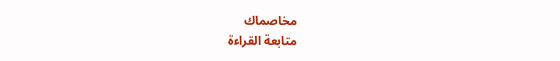مخاصماك
متابعة القراءة